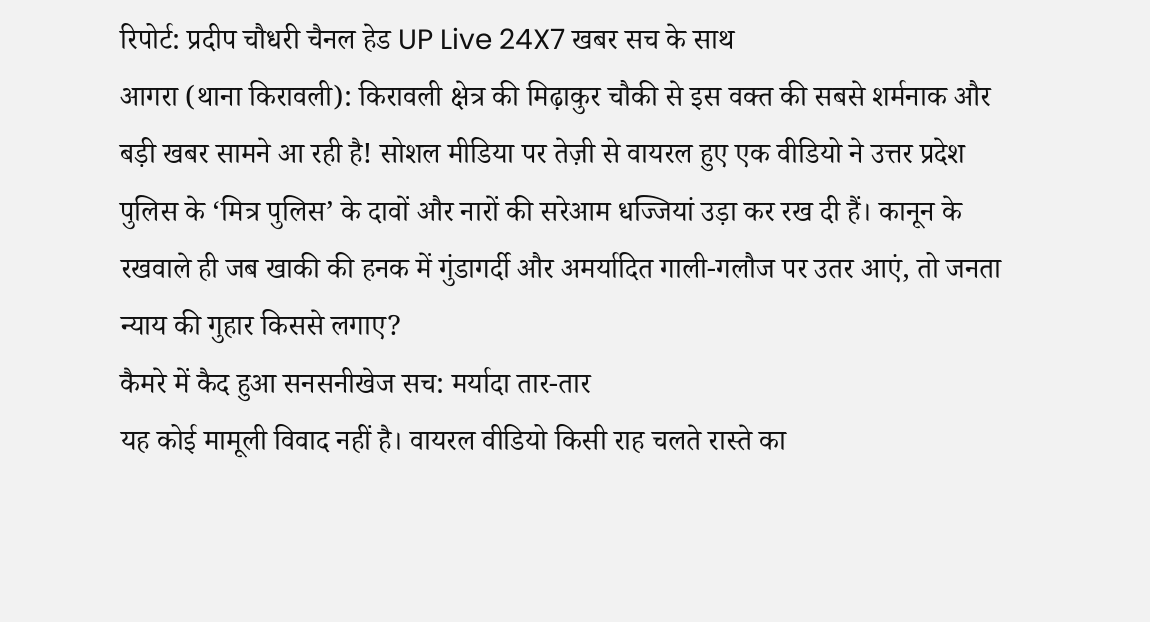रिपोर्ट: प्रदीप चौधरी चैनल हेड UP Live 24X7 खबर सच के साथ
आगरा (थाना किरावली): किरावली क्षेत्र की मिढ़ाकुर चौकी से इस वक्त की सबसे शर्मनाक और बड़ी खबर सामने आ रही है! सोशल मीडिया पर तेज़ी से वायरल हुए एक वीडियो ने उत्तर प्रदेश पुलिस के ‘मित्र पुलिस’ के दावों और नारों की सरेआम धज्जियां उड़ा कर रख दी हैं। कानून के रखवाले ही जब खाकी की हनक में गुंडागर्दी और अमर्यादित गाली-गलौज पर उतर आएं, तो जनता न्याय की गुहार किससे लगाए?
कैमरे में कैद हुआ सनसनीखेज सच: मर्यादा तार-तार
यह कोई मामूली विवाद नहीं है। वायरल वीडियो किसी राह चलते रास्ते का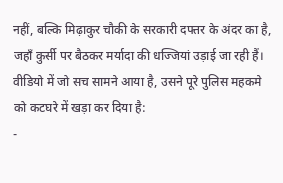नहीं, बल्कि मिढ़ाकुर चौकी के सरकारी दफ्तर के अंदर का है, जहाँ कुर्सी पर बैठकर मर्यादा की धज्जियां उड़ाई जा रही हैं। वीडियो में जो सच सामने आया है, उसने पूरे पुलिस महकमे को कटघरे में खड़ा कर दिया है:
-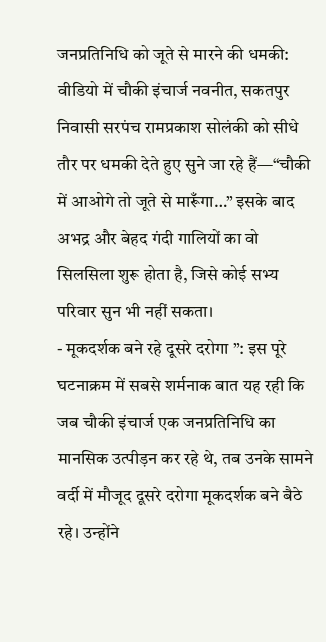जनप्रतिनिधि को जूते से मारने की धमकी: वीडियो में चौकी इंचार्ज नवनीत, सकतपुर निवासी सरपंच रामप्रकाश सोलंकी को सीधे तौर पर धमकी देते हुए सुने जा रहे हैं—“चौकी में आओगे तो जूते से मारूँगा…” इसके बाद अभद्र और बेहद गंदी गालियों का वो सिलसिला शुरू होता है, जिसे कोई सभ्य परिवार सुन भी नहीं सकता।
- मूकदर्शक बने रहे दूसरे दरोगा ”: इस पूरे घटनाक्रम में सबसे शर्मनाक बात यह रही कि जब चौकी इंचार्ज एक जनप्रतिनिधि का मानसिक उत्पीड़न कर रहे थे, तब उनके सामने वर्दी में मौजूद दूसरे दरोगा मूकदर्शक बने बैठे रहे। उन्होंने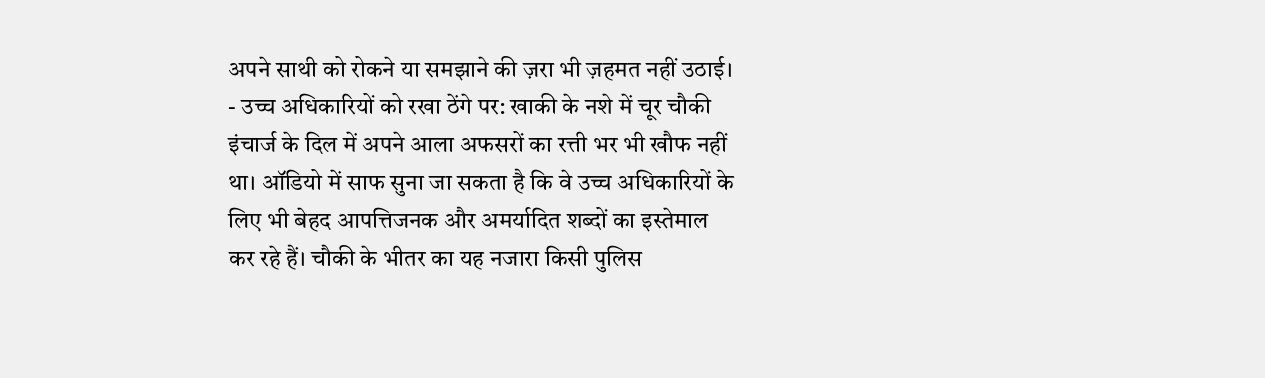अपने साथी को रोकने या समझाने की ज़रा भी ज़हमत नहीं उठाई।
- उच्च अधिकारियों को रखा ठेंगे पर: खाकी के नशे में चूर चौकी इंचार्ज के दिल में अपने आला अफसरों का रत्ती भर भी खौफ नहीं था। ऑडियो में साफ सुना जा सकता है कि वे उच्च अधिकारियों के लिए भी बेहद आपत्तिजनक और अमर्यादित शब्दों का इस्तेमाल कर रहे हैं। चौकी के भीतर का यह नजारा किसी पुलिस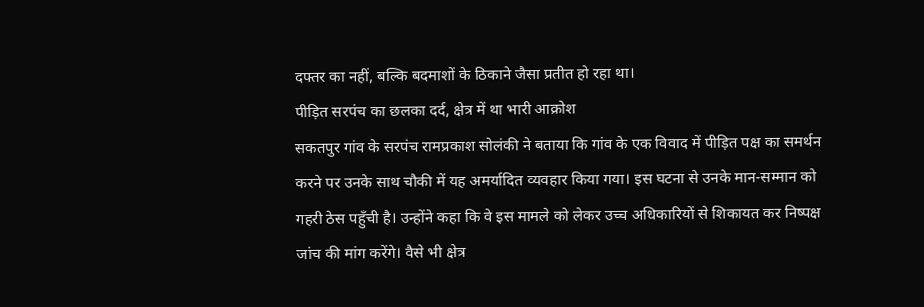दफ्तर का नहीं, बल्कि बदमाशों के ठिकाने जैसा प्रतीत हो रहा था।
पीड़ित सरपंच का छलका दर्द, क्षेत्र में था भारी आक्रोश
सकतपुर गांव के सरपंच रामप्रकाश सोलंकी ने बताया कि गांव के एक विवाद में पीड़ित पक्ष का समर्थन करने पर उनके साथ चौकी में यह अमर्यादित व्यवहार किया गया। इस घटना से उनके मान-सम्मान को गहरी ठेस पहुँची है। उन्होंने कहा कि वे इस मामले को लेकर उच्च अधिकारियों से शिकायत कर निष्पक्ष जांच की मांग करेंगे। वैसे भी क्षेत्र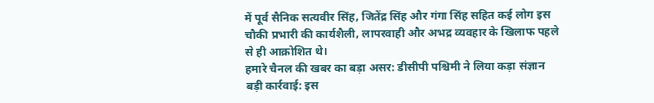में पूर्व सैनिक सत्यवीर सिंह, जितेंद्र सिंह और गंगा सिंह सहित कई लोग इस चौकी प्रभारी की कार्यशैली, लापरवाही और अभद्र व्यवहार के खिलाफ पहले से ही आक्रोशित थे।
हमारे चैनल की खबर का बड़ा असर: डीसीपी पश्चिमी ने लिया कड़ा संज्ञान
बड़ी कार्रवाई: इस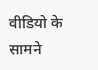वीडियो के सामने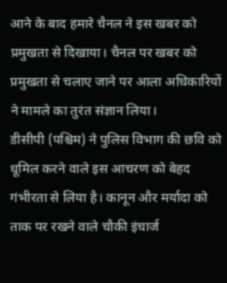आने के बाद हमारे चैनल ने इस खबर को प्रमुखता से दिखाया। चैनल पर खबर को प्रमुखता से चलाए जाने पर आला अधिकारियों ने मामले का तुरंत संज्ञान लिया।
डीसीपी (पश्चिम) ने पुलिस विभाग की छवि को धूमिल करने वाले इस आचरण को बेहद गंभीरता से लिया है। कानून और मर्यादा को ताक पर रखने वाले चौकी इंचार्ज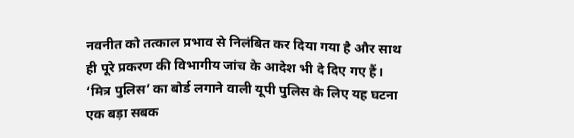नवनीत को तत्काल प्रभाव से निलंबित कर दिया गया है और साथ ही पूरे प्रकरण की विभागीय जांच के आदेश भी दे दिए गए हैं।
‘मित्र पुलिस’ का बोर्ड लगाने वाली यूपी पुलिस के लिए यह घटना एक बड़ा सबक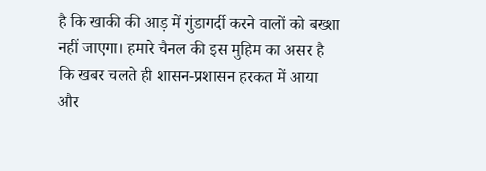है कि खाकी की आड़ में गुंडागर्दी करने वालों को बख्शा नहीं जाएगा। हमारे चैनल की इस मुहिम का असर है कि खबर चलते ही शासन-प्रशासन हरकत में आया और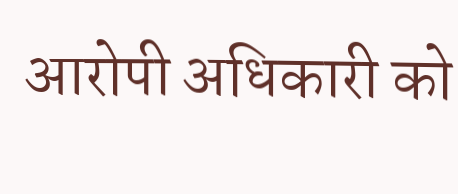आरोपी अधिकारी को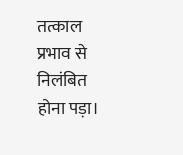तत्काल प्रभाव से निलंबित होना पड़ा।